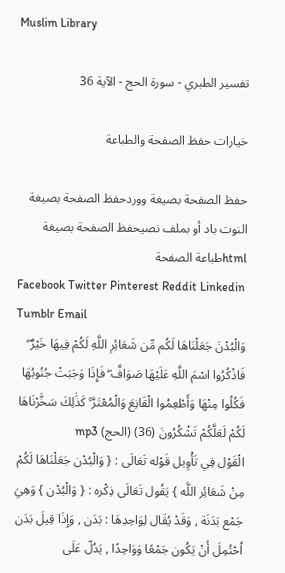Muslim Library

تفسير الطبري - سورة الحج - الآية 36

خيارات حفظ الصفحة والطباعة

حفظ الصفحة بصيغة ووردحفظ الصفحة بصيغة النوت باد أو بملف نصيحفظ الصفحة بصيغة htmlطباعة الصفحة
Facebook Twitter Pinterest Reddit Linkedin Tumblr Email
وَالْبُدْنَ جَعَلْنَاهَا لَكُم مِّن شَعَائِرِ اللَّهِ لَكُمْ فِيهَا خَيْرٌ ۖ فَاذْكُرُوا اسْمَ اللَّهِ عَلَيْهَا صَوَافَّ ۖ فَإِذَا وَجَبَتْ جُنُوبُهَا فَكُلُوا مِنْهَا وَأَطْعِمُوا الْقَانِعَ وَالْمُعْتَرَّ ۚ كَذَٰلِكَ سَخَّرْنَاهَا لَكُمْ لَعَلَّكُمْ تَشْكُرُونَ (36) (الحج) mp3
الْقَوْل فِي تَأْوِيل قَوْله تَعَالَى : { وَالْبُدْن جَعَلْنَاهَا لَكُمْ مِنْ شَعَائِر اللَّه } يَقُول تَعَالَى ذِكْره : { وَالْبُدْن } وَهِيَ جَمْع بَدَنَة , وَقَدْ يُقَال لِوَاحِدِهَا : بَدَن , وَإِذَا قِيلَ بَدَن اُحْتُمِلَ أَنْ يَكُون جَمْعًا وَوَاحِدًا , يَدُلّ عَلَى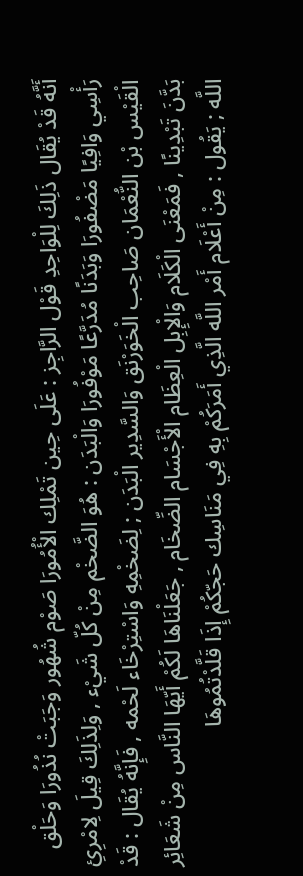أَنَّهُ قَدْ يُقَال ذَلِكَ لِلْوَاحِدِ قَوْل الرَّاجِز : عَلَى حِين تَمْلِك الْأُمُورَا صَوْم شُهُور وَجَبَتْ نُذُورَا وَحَلْق رَأْسِي وَافِيًا مَضْفُورَا وَبَدَنًا مُدَرَّعًا مَوْفُورَا وَالْبَدَن : هُوَ الضَّخْم مِنْ كُلّ شَيْء , وَلِذَلِكَ قِيلَ لِامْرِئِ الْقَيْس بْن النُّعْمَان صَاحِب الْخَوَرْنَق وَالسَّدِير الْبَدَن ; لِضَخْمِهِ وَاسْتِرْخَاء لَحْمه , فَإِنَّهُ يُقَال : قَدْ بَدَّنَ تَبْدِينًا , فَمَعْنَى الْكَلَام وَالْإِبِل الْعِظَام الْأَجْسَام الضِّخَام , جَعَلْنَاهَا لَكُمْ أَيّهَا النَّاس مِنْ شَعَائِر اللَّه ; يَقُول : مِنْ أَعْلَام أَمْر اللَّه الَّذِي أَمَرَكُمْ بِهِ فِي مَنَاسِك حَجّكُمْ إِذَا قَلَّدْتُمُوهَا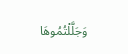وَجَلَّلْتُمُوهَا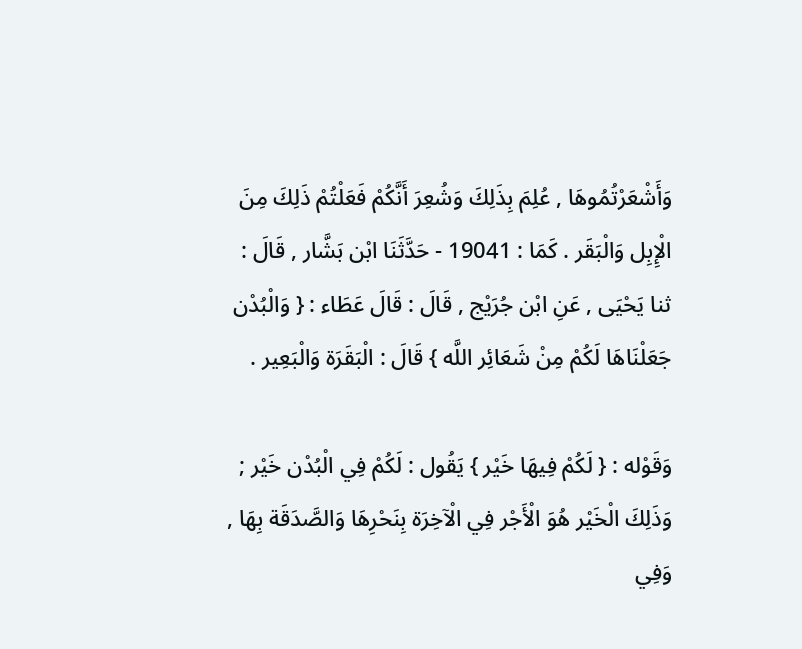وَأَشْعَرْتُمُوهَا , عُلِمَ بِذَلِكَ وَشُعِرَ أَنَّكُمْ فَعَلْتُمْ ذَلِكَ مِنَ الْإِبِل وَالْبَقَر . كَمَا : 19041 - حَدَّثَنَا ابْن بَشَّار , قَالَ : ثنا يَحْيَى , عَنِ ابْن جُرَيْج , قَالَ : قَالَ عَطَاء : { وَالْبُدْن جَعَلْنَاهَا لَكُمْ مِنْ شَعَائِر اللَّه } قَالَ : الْبَقَرَة وَالْبَعِير .

وَقَوْله : { لَكُمْ فِيهَا خَيْر } يَقُول : لَكُمْ فِي الْبُدْن خَيْر ; وَذَلِكَ الْخَيْر هُوَ الْأَجْر فِي الْآخِرَة بِنَحْرِهَا وَالصَّدَقَة بِهَا , وَفِي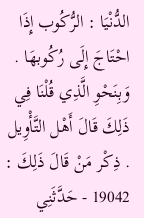الدُّنْيَا : الرُّكُوب إِذَا احْتَاجَ إِلَى رُكُوبهَا . وَبِنَحْوِ الَّذِي قُلْنَا فِي ذَلِكَ قَالَ أَهْل التَّأْوِيل . ذِكْر مَنْ قَالَ ذَلِكَ : 19042 - حَدَّثَنِي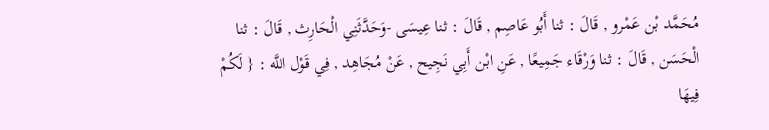مُحَمَّد بْن عَمْرو , قَالَ : ثنا أَبُو عَاصِم , قَالَ : ثنا عِيسَى -وَحَدَّثَنِي الْحَارِث , قَالَ : ثنا الْحَسَن , قَالَ : ثنا وَرْقَاء جَمِيعًا , عَنِ ابْن أَبِي نَجِيح , عَنْ مُجَاهِد , فِي قَوْل اللَّه : { لَكُمْ فِيهَا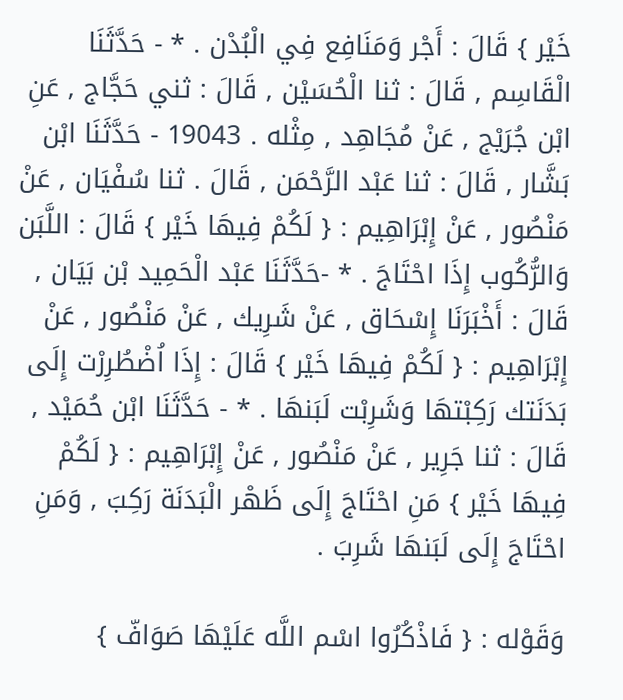خَيْر } قَالَ : أَجْر وَمَنَافِع فِي الْبُدْن . * - حَدَّثَنَا الْقَاسِم , قَالَ : ثنا الْحُسَيْن , قَالَ : ثني حَجَّاج , عَنِ ابْن جُرَيْج , عَنْ مُجَاهِد , مِثْله . 19043 - حَدَّثَنَا ابْن بَشَّار , قَالَ : ثنا عَبْد الرَّحْمَن , قَالَ . ثنا سُفْيَان , عَنْ مَنْصُور , عَنْ إِبْرَاهِيم : { لَكُمْ فِيهَا خَيْر } قَالَ : اللَّبَن وَالرُّكُوب إِذَا احْتَاجَ . * -حَدَّثَنَا عَبْد الْحَمِيد بْن بَيَان , قَالَ : أَخْبَرَنَا إِسْحَاق , عَنْ شَرِيك , عَنْ مَنْصُور , عَنْ إِبْرَاهِيم : { لَكُمْ فِيهَا خَيْر } قَالَ : إِذَا اُضْطُرِرْت إِلَى بَدَنَتك رَكِبْتهَا وَشَرِبْت لَبَنهَا . * - حَدَّثَنَا ابْن حُمَيْد , قَالَ : ثنا جَرِير , عَنْ مَنْصُور , عَنْ إِبْرَاهِيم : { لَكُمْ فِيهَا خَيْر } مَنِ احْتَاجَ إِلَى ظَهْر الْبَدَنَة رَكِبَ , وَمَنِ احْتَاجَ إِلَى لَبَنهَا شَرِبَ .

وَقَوْله : { فَاذْكُرُوا اسْم اللَّه عَلَيْهَا صَوَافّ }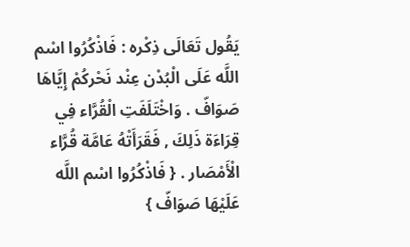يَقُول تَعَالَى ذِكْره : فَاذْكُرُوا اسْم اللَّه عَلَى الْبُدْن عِنْد نَحْركُمْ إِيَّاهَا صَوَافّ . وَاخْتَلَفَتِ الْقُرَّاء فِي قِرَاءَة ذَلِكَ , فَقَرَأَتْهُ عَامَّة قُرَّاء الْأَمْصَار . { فَاذْكُرُوا اسْم اللَّه عَلَيْهَا صَوَافّ }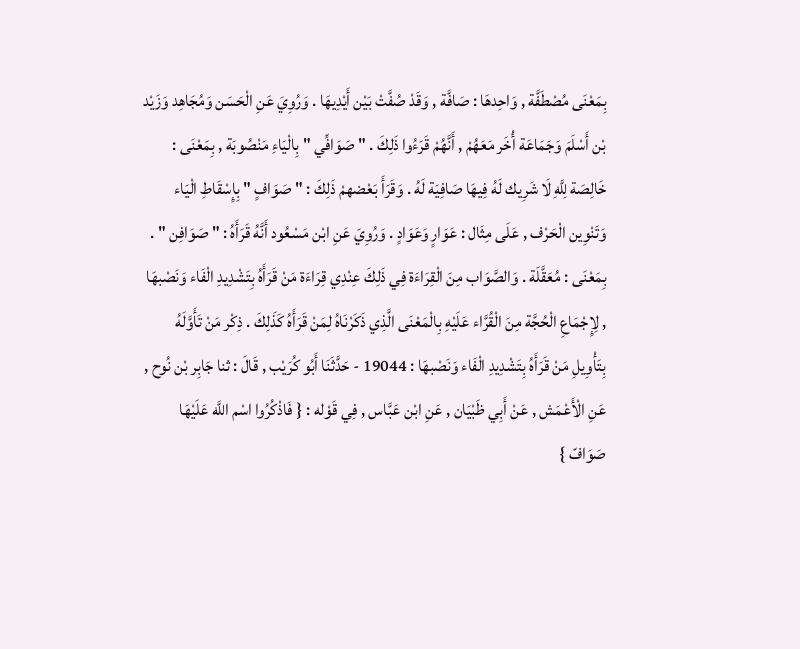بِمَعْنَى مُصْطَفَّة , وَاحِدهَا : صَافَّة , وَقَدْ صُفَّتْ بَيْن أَيْدِيهَا . وَرُوِيَ عَنِ الْحَسَن وَمُجَاهِد وَزَيْد بْن أَسْلَمَ وَجَمَاعَة أُخَر مَعَهُمْ , أَنَّهُمْ قَرَءُوا ذَلِكَ . " صَوَافِّي " بِالْيَاءِ مَنْصُوبَة , بِمَعْنَى : خَالِصَة لِلَّهِ لَا شَرِيك لَهُ فِيهَا صَافِيَة لَهُ . وَقَرَأَ بَعْضهمْ ذَلِكَ : " صَوَافٍ " بِإِسْقَاطِ الْيَاء وَتَنْوِين الْحَرْف , عَلَى مِثَال : عَوَارٍ وَعَوَادٍ . وَرُوِيَ عَنِ ابْن مَسْعُود أَنَّهُ قَرَأَهُ : " صَوَافِن " . بِمَعْنَى : مُعَقَّلَة . وَالصَّوَاب مِنَ الْقِرَاءَة فِي ذَلِكَ عِنْدِي قِرَاءَة مَنْ قَرَأَهُ بِتَشْدِيدِ الْفَاء وَنَصْبهَا , لِإِجْمَاعِ الْحُجَّة مِنَ الْقُرَّاء عَلَيْهِ بِالْمَعْنَى الَّذِي ذَكَرْنَاهُ لِمَنْ قَرَأَهُ كَذَلِكَ . ذِكْر مَنْ تَأَوَّلَهُ بِتَأْوِيلِ مَنْ قَرَأَهُ بِتَشْدِيدِ الْفَاء وَنَصْبهَا : 19044 - حَدَّثَنَا أَبُو كُرَيْب , قَالَ : ثنا جَابِر بْن نُوح , عَنِ الْأَعْمَش , عَنْ أَبِي ظَبْيَان , عَنِ ابْن عَبَّاس , فِي قَوْله : { فَاذْكُرُوا اسْم اللَّه عَلَيْهَا صَوَافّ }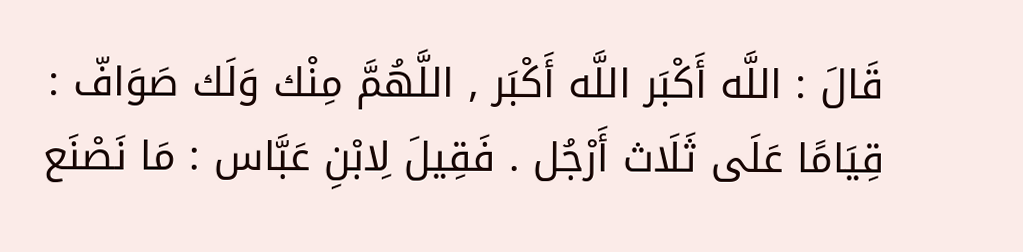قَالَ : اللَّه أَكْبَر اللَّه أَكْبَر , اللَّهُمَّ مِنْك وَلَك صَوَافّ : قِيَامًا عَلَى ثَلَاث أَرْجُل . فَقِيلَ لِابْنِ عَبَّاس : مَا نَصْنَع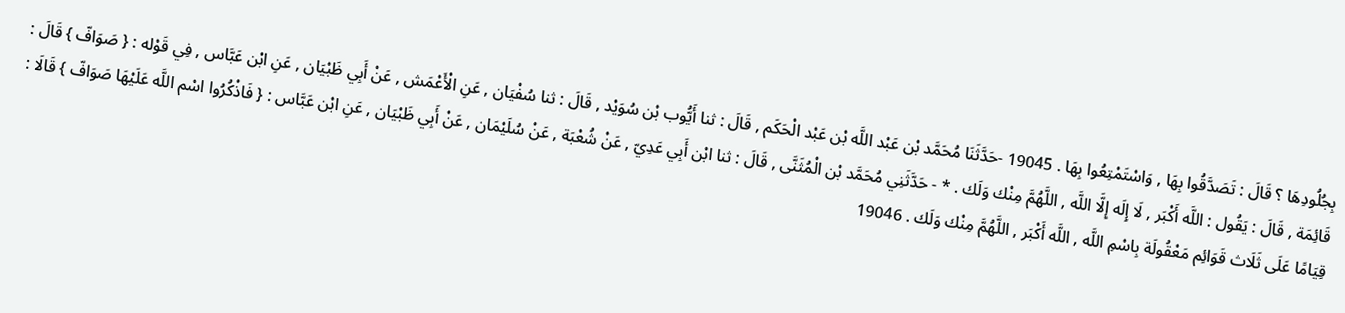بِجُلُودِهَا ؟ قَالَ : تَصَدَّقُوا بِهَا , وَاسْتَمْتِعُوا بِهَا . 19045 -حَدَّثَنَا مُحَمَّد بْن عَبْد اللَّه بْن عَبْد الْحَكَم , قَالَ : ثنا أَيُّوب بْن سُوَيْد , قَالَ : ثنا سُفْيَان , عَنِ الْأَعْمَش , عَنْ أَبِي ظَبْيَان , عَنِ ابْن عَبَّاس , فِي قَوْله : { صَوَافّ } قَالَ : قَائِمَة , قَالَ : يَقُول : اللَّه أَكْبَر , لَا إِلَه إِلَّا اللَّه , اللَّهُمَّ مِنْك وَلَك . * - حَدَّثَنِي مُحَمَّد بْن الْمُثَنَّى , قَالَ : ثنا ابْن أَبِي عَدِيّ , عَنْ شُعْبَة , عَنْ سُلَيْمَان , عَنْ أَبِي ظَبْيَان , عَنِ ابْن عَبَّاس : { فَاذْكُرُوا اسْم اللَّه عَلَيْهَا صَوَافّ } قَالَا : قِيَامًا عَلَى ثَلَاث قَوَائِم مَعْقُولَة بِاسْمِ اللَّه , اللَّه أَكْبَر , اللَّهُمَّ مِنْك وَلَك . 19046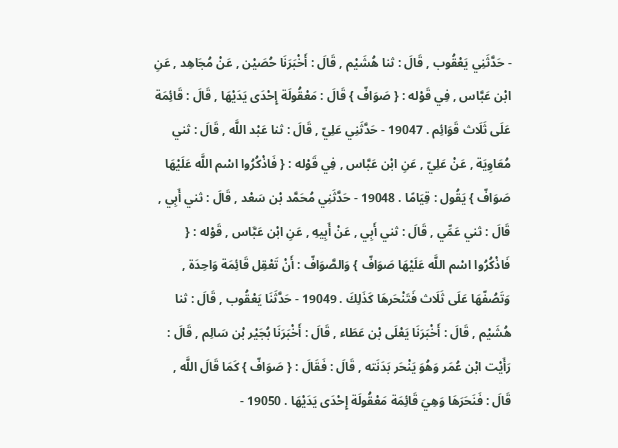- حَدَّثَنِي يَعْقُوب , قَالَ : ثنا هُشَيْم , قَالَ : أَخْبَرَنَا حُصَيْن , عَنْ مُجَاهِد , عَنِ ابْن عَبَّاس , فِي قَوْله : { صَوَافّ } قَالَ : مَعْقُولَة إِحْدَى يَدَيْهَا , قَالَ : قَائِمَة عَلَى ثَلَاث قَوَائِم . 19047 - حَدَّثَنِي عَلِيّ , قَالَ : ثنا عَبْد اللَّه , قَالَ : ثني مُعَاوِيَة , عَنْ عَلِيّ , عَنِ ابْن عَبَّاس , فِي قَوْله : { فَاذْكُرُوا اسْم اللَّه عَلَيْهَا صَوَافّ } يَقُول : قِيَامًا . 19048 - حَدَّثَنِي مُحَمَّد بْن سَعْد , قَالَ : ثني أَبِي , قَالَ : ثني عَمِّي , قَالَ : ثني أَبِي , عَنْ أَبِيهِ , عَنِ ابْن عَبَّاس , قَوْله : { فَاذْكُرُوا اسْم اللَّه عَلَيْهَا صَوَافّ } وَالصَّوَافّ : أَنْ تَعْقِل قَائِمَة وَاحِدَة , وَتَصُفّهَا عَلَى ثَلَاث فَتَنْحَرهَا كَذَلِكَ . 19049 - حَدَّثَنَا يَعْقُوب , قَالَ : ثنا هُشَيْم , قَالَ : أَخْبَرَنَا يَعْلَى بْن عَطَاء , قَالَ : أَخْبَرَنَا بُجَيْر بْن سَالِم , قَالَ : رَأَيْت ابْن عُمَر وَهُوَ يَنْحَر بَدَنَته , قَالَ : فَقَالَ : { صَوَافّ } كَمَا قَالَ اللَّه , قَالَ : فَنَحَرَهَا وَهِيَ قَائِمَة مَعْقُولَة إِحْدَى يَدَيْهَا . 19050 -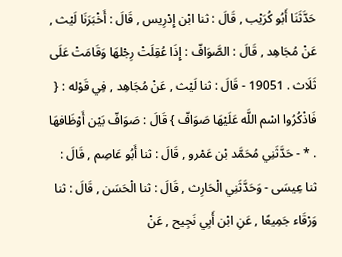حَدَّثَنَا أَبُو كُرَيْب , قَالَ : ثنا ابْن إِدْرِيس , قَالَ : أَخْبَرَنَا لَيْث , عَنْ مُجَاهِد , قَالَ : الصَّوَافّ : إِذَا عُقِلَتْ رِجْلهَا وَقَامَتْ عَلَى ثَلَاث . 19051 - قَالَ : ثنا لَيْث , عَنْ مُجَاهِد , فِي قَوْله : { فَاذْكُرُوا اسْم اللَّه عَلَيْهَا صَوَافّ } قَالَ : صَوَافّ بَيْن أَوْظَافهَا . * - حَدَّثَنِي مُحَمَّد بْن عَمْرو , قَالَ : ثنا أَبُو عَاصِم , قَالَ : ثنا عِيسَى - وَحَدَّثَنِي الْحَارِث , قَالَ : ثنا الْحَسَن , قَالَ : ثنا وَرْقَاء جَمِيعًا , عَنِ ابْن أَبِي نَجِيح , عَنْ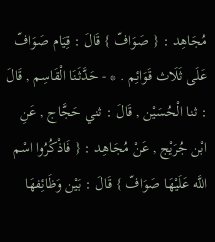مُجَاهِد : { صَوَافّ } قَالَ : قِيَام صَوَافّ عَلَى ثَلَاث قَوَائِم . * - حَدَّثَنَا الْقَاسِم , قَالَ : ثنا الْحُسَيْن , قَالَ : ثني حَجَّاج , عَنِ ابْن جُرَيْج , عَنْ مُجَاهِد : { فَاذْكُرُوا اسْم اللَّه عَلَيْهَا صَوَافّ } قَالَ : بَيْن وَظَائِفهَا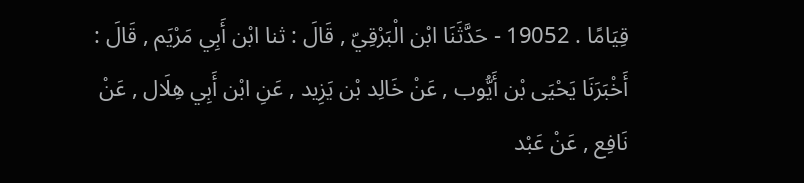قِيَامًا . 19052 - حَدَّثَنَا ابْن الْبَرْقِيّ , قَالَ : ثنا ابْن أَبِي مَرْيَم , قَالَ : أَخْبَرَنَا يَحْيَى بْن أَيُّوب , عَنْ خَالِد بْن يَزِيد , عَنِ ابْن أَبِي هِلَال , عَنْ نَافِع , عَنْ عَبْد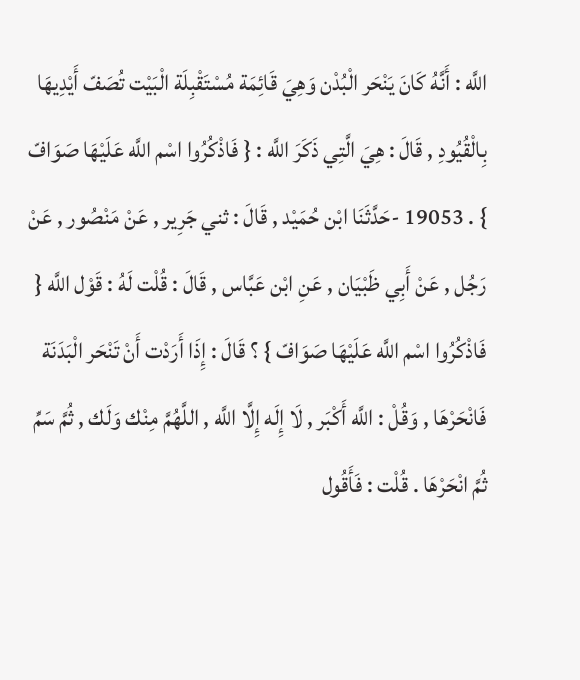اللَّه : أَنَّهُ كَانَ يَنْحَر الْبُدْن وَهِيَ قَائِمَة مُسْتَقْبِلَة الْبَيْت تُصَفّ أَيْدِيهَا بِالْقُيُودِ , قَالَ : هِيَ الَّتِي ذَكَرَ اللَّه : { فَاذْكُرُوا اسْم اللَّه عَلَيْهَا صَوَافّ } . 19053 -حَدَّثَنَا ابْن حُمَيْد , قَالَ : ثني جَرِير , عَنْ مَنْصُور , عَنْ رَجُل , عَنْ أَبِي ظَبْيَان , عَنِ ابْن عَبَّاس , قَالَ : قُلْت لَهُ : قَوْل اللَّه { فَاذْكُرُوا اسْم اللَّه عَلَيْهَا صَوَافّ } ؟ قَالَ : إِذَا أَرَدْت أَنْ تَنْحَر الْبَدَنَة فَانْحَرْهَا , وَقُلْ : اللَّه أَكْبَر , لَا إِلَه إِلَّا اللَّه , اللَّهُمَّ مِنْك وَلَك , ثُمَّ سَمِّ ثُمَّ انْحَرْهَا . قُلْت : فَأَقُول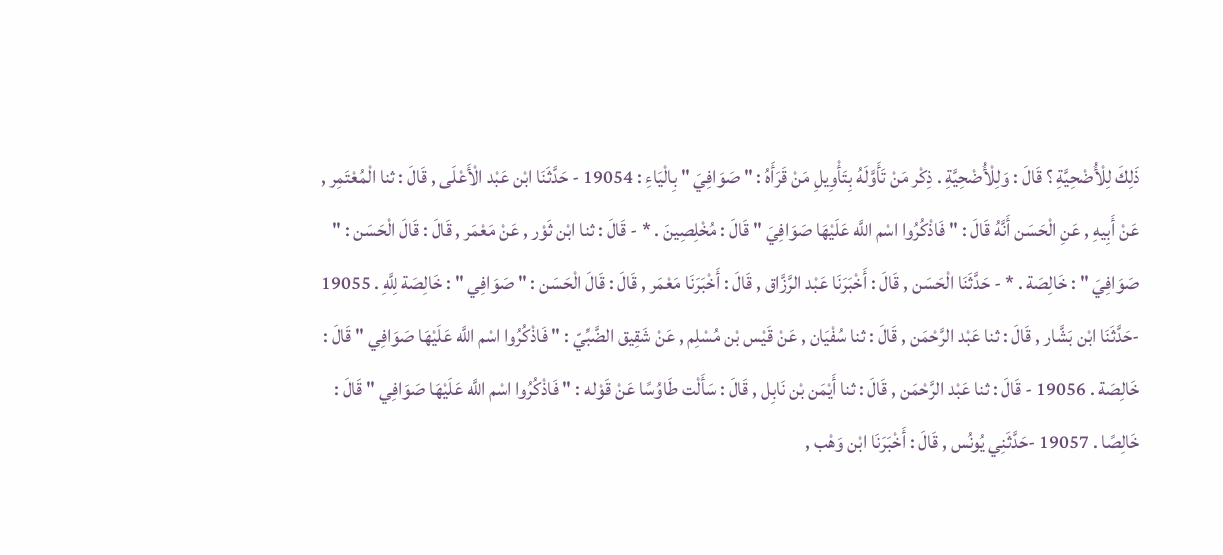ذَلِكَ لِلْأُضْحِيَّةِ ؟ قَالَ : وَلِلْأُضْحِيَّةِ . ذِكْر مَنْ تَأَوَّلَهُ بِتَأْوِيلِ مَنْ قَرَأَهُ : " صَوَافِيَ " بِالْيَاءِ : 19054 - حَدَّثَنَا ابْن عَبْد الْأَعْلَى , قَالَ : ثنا الْمُعْتَمِر , عَنْ أَبِيهِ , عَنِ الْحَسَن أَنَّهُ قَالَ : " فَاذْكُرُوا اسْم اللَّه عَلَيْهَا صَوَافِيَ " قَالَ : مُخْلِصِينَ . * - قَالَ : ثنا ابْن ثَوْر , عَنْ مَعْمَر , قَالَ : قَالَ الْحَسَن : " صَوَافِيَ " : خَالِصَة . * - حَدَّثَنَا الْحَسَن , قَالَ : أَخْبَرَنَا عَبْد الرَّزَّاق , قَالَ : أَخْبَرَنَا مَعْمَر , قَالَ : قَالَ الْحَسَن : " صَوَافِي " : خَالِصَة لِلَّهِ . 19055 -حَدَّثَنَا ابْن بَشَّار , قَالَ : ثنا عَبْد الرَّحْمَن , قَالَ : ثنا سُفْيَان , عَنْ قَيْس بْن مُسْلِم , عَنْ شَقِيق الضَّبِّيّ : " فَاذْكُرُوا اسْم اللَّه عَلَيْهَا صَوَافِي " قَالَ : خَالِصَة . 19056 - قَالَ : ثنا عَبْد الرَّحْمَن , قَالَ : ثنا أَيْمَن بْن نَابِل , قَالَ : سَأَلْت طَاوُسًا عَنْ قَوْله : " فَاذْكُرُوا اسْم اللَّه عَلَيْهَا صَوَافِي " قَالَ : خَالِصًا . 19057 -حَدَّثَنِي يُونُس , قَالَ : أَخْبَرَنَا ابْن وَهْب ,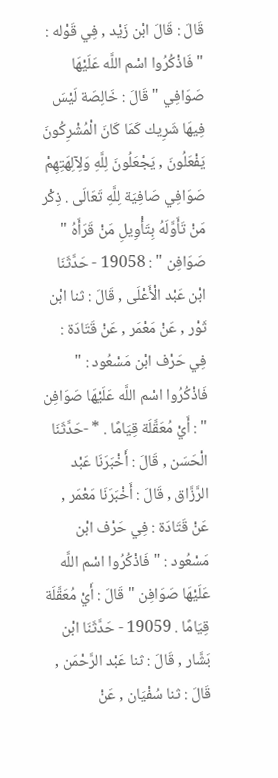قَالَ : قَالَ ابْن زَيْد , فِي قَوْله : " فَاذْكُرُوا اسْم اللَّه عَلَيْهَا صَوَافِي " قَالَ : خَالِصَة لَيْسَ فِيهَا شَرِيك كَمَا كَانَ الْمُشْرِكُونَ يَفْعَلُونَ , يَجْعَلُونَ لِلَّهِ وَلِآلِهَتِهِمْ صَوَافِي صَافِيَة لِلَّهِ تَعَالَى . ذِكْر مَنْ تَأَوَّلَهُ بِتَأْوِيلِ مَنْ قَرَأَهُ " صَوَافِن " : 19058 - حَدَّثَنَا ابْن عَبْد الْأَعْلَى , قَالَ : ثنا ابْن ثَوْر , عَنْ مَعْمَر , عَنْ قَتَادَة : فِي حَرْف ابْن مَسْعُود : " فَاذْكُرُوا اسْم اللَّه عَلَيْهَا صَوَافِن " : أَيْ مُعَقَّلَة قِيَامًا . * -حَدَّثَنَا الْحَسَن , قَالَ : أَخْبَرَنَا عَبْد الرَّزَّاق , قَالَ : أَخْبَرَنَا مَعْمَر , عَنْ قَتَادَة : فِي حَرْف ابْن مَسْعُود : " فَاذْكُرُوا اسْم اللَّه عَلَيْهَا صَوَافِن " قَالَ : أَيْ مُعَقَّلَة قِيَامًا . 19059 - حَدَّثَنَا ابْن بَشَّار , قَالَ : ثنا عَبْد الرَّحْمَن , قَالَ : ثنا سُفْيَان , عَنْ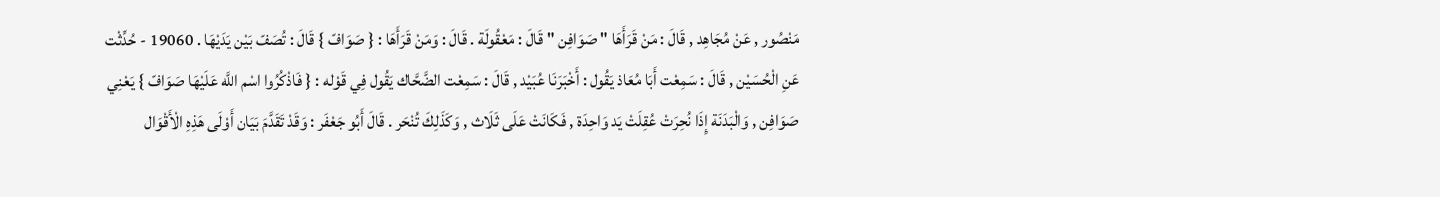مَنْصُور , عَنْ مُجَاهِد , قَالَ : مَنْ قَرَأَهَا " صَوَافِن " قَالَ : مَعْقُولَة . قَالَ : وَمَنْ قَرَأَهَا : { صَوَافّ } قَالَ : تُصَفّ بَيْن يَدَيْهَا . 19060 - حُدِّثْت عَنِ الْحُسَيْن , قَالَ : سَمِعْت أَبَا مُعَاذ يَقُول : أَخْبَرَنَا عُبَيْد , قَالَ : سَمِعْت الضَّحَّاك يَقُول فِي قَوْله : { فَاذْكُرُوا اسْم اللَّه عَلَيْهَا صَوَافّ } يَعْنِي صَوَافِن , وَالْبَدَنَة إِذَا نُحِرَتْ عُقِلَتْ يَد وَاحِدَة , فَكَانَتْ عَلَى ثَلَاث , وَكَذَلِكَ تُنْحَر . قَالَ أَبُو جَعْفَر : وَقَدْ تَقَدَّمَ بَيَان أَوْلَى هَذِهِ الْأَقْوَال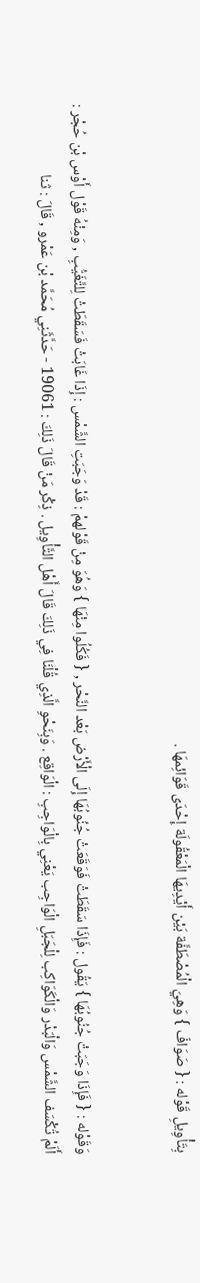بِتَأْوِيلِ قَوْله : { صَوَافّ } وَهِيَ الْمُصْطَفَّة بَيْن أَيْدِيهَا الْمَعْقُولَة إِحْدَى قَوَائِمهَا .


وَقَوْله : { فَإِذَا وَجَبَتْ جُنُوبُهَا } يَقُول : فَإِذَا سَقَطَتْ فَوَقَعَتْ جُنُوبُهَا إِلَى الْأَرْض بَعْد النَّحْر , { فَكُلُوا مِنْهَا } وَهُوَ مِنْ قَوْلهمْ : قَدْ وَجَبَتِ الشَّمْس : إِذَا غَابَتْ فَسَقَطَتْ لِلتَّغَيُّبِ , وَمِنْهُ قَوْل أَوْس بْن حُجْر : أَلَمْ تُكْسَف الشَّمْس وَالْبَدْر وَالْكَوَاكِب لِلْجَبَلِ الْوَاجِب يَعْنِي بِالْوَاجِبِ : الْوَاقِع . وَبِنَحْوِ الَّذِي قُلْنَا فِي ذَلِكَ قَالَ أَهْل التَّأْوِيل . ذِكْر مَنْ قَالَ ذَلِكَ : 19061 - حَدَّثَنِي مُحَمَّد بْن عَمْرو , قَالَ : ثنا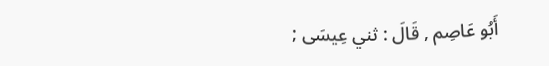أَبُو عَاصِم , قَالَ : ثني عِيسَى ;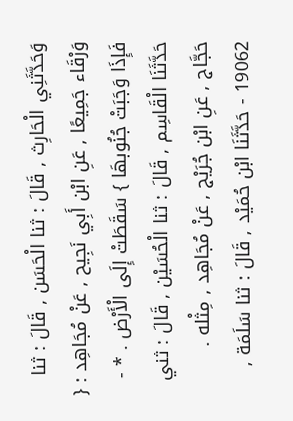وَحَدَّثَنِي الْحَارِث , قَالَ : ثنا الْحَسَن , قَالَ : ثنا وَرْقَاء جَمِيعًا , عَنِ ابْن أَبِي نَجِيح , عَنْ مُجَاهِد : { فَإِذَا وَجَبَتْ جُنُوبهَا } سَقَطَتْ إِلَى الْأَرْض . * - حَدَّثَنَا الْقَاسِم , قَالَ : ثنا الْحُسَيْن , قَالَ : ثني حَجَّاج , عَنِ ابْن جُرَيْج , عَنْ مُجَاهِد , مِثْله . 19062 - حَدَّثَنَا ابْن حُمَيْد , قَالَ : ثنا سَلَمَة ,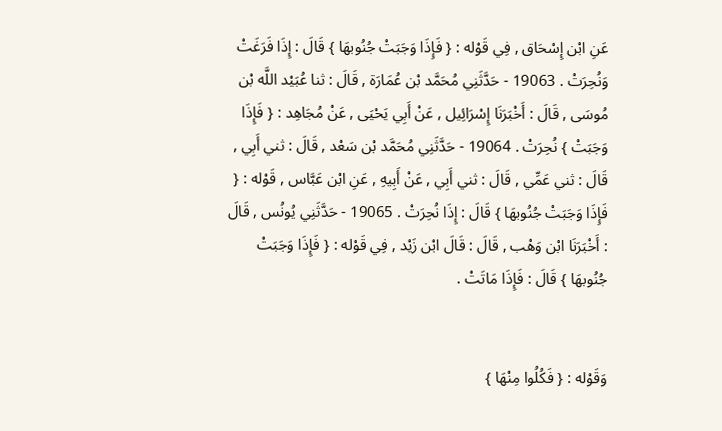عَنِ ابْن إِسْحَاق , فِي قَوْله : { فَإِذَا وَجَبَتْ جُنُوبهَا } قَالَ : إِذَا فَرَغَتْ وَنُحِرَتْ . 19063 - حَدَّثَنِي مُحَمَّد بْن عُمَارَة , قَالَ : ثنا عُبَيْد اللَّه بْن مُوسَى , قَالَ : أَخْبَرَنَا إِسْرَائِيل , عَنْ أَبِي يَحْيَى , عَنْ مُجَاهِد : { فَإِذَا وَجَبَتْ } نُحِرَتْ . 19064 - حَدَّثَنِي مُحَمَّد بْن سَعْد , قَالَ : ثني أَبِي , قَالَ : ثني عَمِّي , قَالَ : ثني أَبِي , عَنْ أَبِيهِ , عَنِ ابْن عَبَّاس , قَوْله : { فَإِذَا وَجَبَتْ جُنُوبهَا } قَالَ : إِذَا نُحِرَتْ . 19065 - حَدَّثَنِي يُونُس , قَالَ : أَخْبَرَنَا ابْن وَهْب , قَالَ : قَالَ ابْن زَيْد , فِي قَوْله : { فَإِذَا وَجَبَتْ جُنُوبهَا } قَالَ : فَإِذَا مَاتَتْ .


وَقَوْله : { فَكُلُوا مِنْهَا }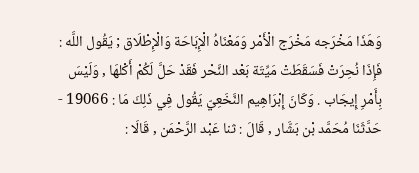وَهَذَا مَخْرَجه مَخْرَج الْأَمْر وَمَعْنَاهُ الْإِبَاحَة وَالْإِطْلَاق ; يَقُول اللَّه : فَإِذَا نُحِرَتْ فَسَقَطَتْ مَيِّتَة بَعْد النَّحْر فَقَدْ حَلَّ لَكُمْ أَكْلهَا , وَلَيْسَ بِأَمْرِ إِيجَاب . وَكَانَ إِبْرَاهِيم النَّخَعِيّ يَقُول فِي ذَلِكَ مَا : 19066 - حَدَّثَنَا مُحَمَّد بْن بَشَّار , قَالَ : ثنا عَبْد الرَّحْمَن , قَالَا :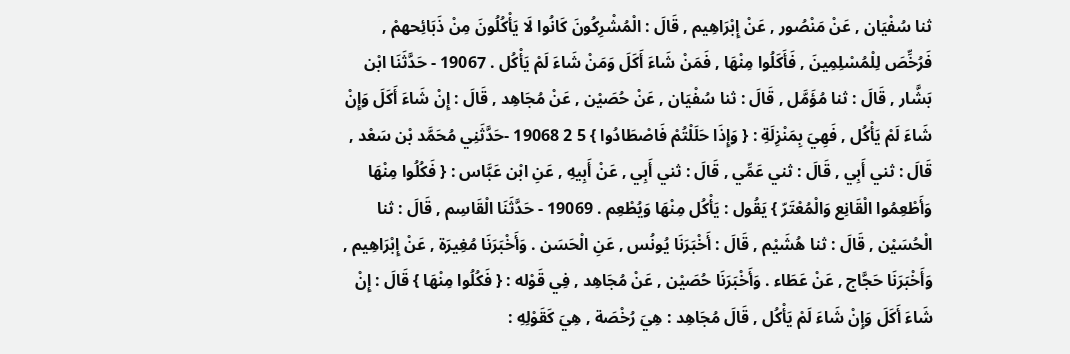ثنا سُفْيَان , عَنْ مَنْصُور , عَنْ إِبْرَاهِيم , قَالَ : الْمُشْرِكُونَ كَانُوا لَا يَأْكُلُونَ مِنْ ذَبَائِحهمْ , فَرُخِّصَ لِلْمُسْلِمِينَ , فَأَكَلُوا مِنْهَا , فَمَنْ شَاءَ أَكَلَ وَمَنْ شَاءَ لَمْ يَأْكُل . 19067 - حَدَّثَنَا ابْن بَشَّار , قَالَ : ثنا مُؤَمَّل , قَالَ : ثنا سُفْيَان , عَنْ حُصَيْن , عَنْ مُجَاهِد , قَالَ : إِنْ شَاءَ أَكَلَ وَإِنْ شَاءَ لَمْ يَأْكُل , فَهِيَ بِمَنْزِلَةِ : { وَإِذَا حَلَلْتُمْ فَاصْطَادُوا } 5 2 19068 -حَدَّثَنِي مُحَمَّد بْن سَعْد , قَالَ : ثني أَبِي , قَالَ : ثني عَمِّي , قَالَ : ثني أَبِي , عَنْ أَبِيهِ , عَنِ ابْن عَبَّاس : { فَكُلُوا مِنْهَا وَأَطْعِمُوا الْقَانِع وَالْمُعْتَرّ } يَقُول : يَأْكُل مِنْهَا وَيُطْعِم . 19069 - حَدَّثَنَا الْقَاسِم , قَالَ : ثنا الْحُسَيْن , قَالَ : ثنا هُشَيْم , قَالَ : أَخْبَرَنَا يُونُس , عَنِ الْحَسَن . وَأَخْبَرَنَا مُغِيرَة , عَنْ إِبْرَاهِيم , وَأَخْبَرَنَا حَجَّاج , عَنْ عَطَاء . وَأَخْبَرَنَا حُصَيْن , عَنْ مُجَاهِد , فِي قَوْله : { فَكُلُوا مِنْهَا } قَالَ : إِنْ شَاءَ أَكَلَ وَإِنْ شَاءَ لَمْ يَأْكُل , قَالَ مُجَاهِد : هِيَ رُخْصَة , هِيَ كَقَوْلِهِ :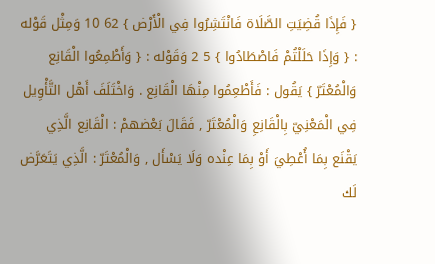{ فَإِذَا قُضِيَتِ الصَّلَاة فَانْتَشِرُوا فِي الْأَرْض } 62 10 وَمِثْل قَوْله : { وَإِذَا حَلَلْتُمْ فَاصْطَادُوا } 5 2 وَقَوْله : { وَأَطْمِعُوا الْقَانِع وَالْمُعْتَرّ } يَقُول : فَأَطْعِمُوا مِنْهَا الْقَانِع . وَاخْتَلَفَ أَهْل التَّأْوِيل فِي الْمَعْنِيّ بِالْقَانِعِ وَالْمُعْتَرّ , فَقَالَ بَعْضهمْ : الْقَانِع الَّذِي يَقْنَع بِمَا أُعْطِيَ أَوْ بِمَا عِنْده وَلَا يَسْأَل , وَالْمُعْتَرّ : الَّذِي يَتَعَرَّض لَك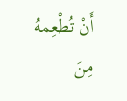أَنْ تُطْعِمهُ مِنَ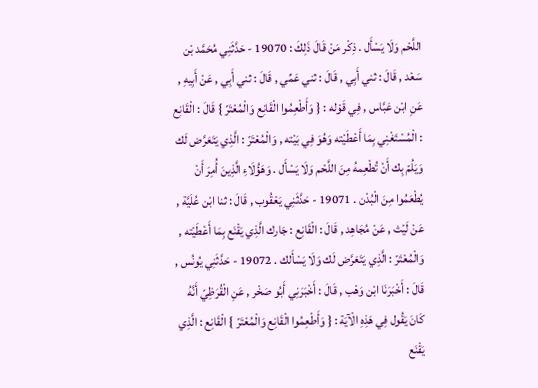اللَّحْم وَلَا يَسْأَل . ذِكْر مَنْ قَالَ ذَلِكَ : 19070 - حَدَّثَنِي مُحَمَّد بْن سَعْد , قَالَ : ثني أَبِي , قَالَ : ثني عَمِّي , قَالَ : ثني أَبِي , عَنْ أَبِيهِ , عَنِ ابْن عَبَّاس , فِي قَوْله : { وَأَطْعِمُوا الْقَانِع وَالْمُعْتَرّ } قَالَ : الْقَانِع : الْمُسْتَغْنِي بِمَا أَعْطَيْته وَهُوَ فِي بَيْته , وَالْمُعْتَرّ : الَّذِي يَتَعَرَّض لَك وَيَلُمّ بِك أَنْ تُطْعِمهُ مِنَ اللَّحْم وَلَا يَسْأَل . وَهَؤُلَاءِ الَّذِينَ أُمِرَ أَنْ يُطْعَمُوا مِنَ الْبُدْن . 19071 - حَدَّثَنِي يَعْقُوب , قَالَ : ثنا ابْن عُلَيَّة , عَنْ لَيْث , عَنْ مُجَاهِد , قَالَ : الْقَانِع : جَارك الَّذِي يَقْنَع بِمَا أَعْطَيْته , وَالْمُعْتَرّ : الَّذِي يَتَعَرَّض لَك وَلَا يَسْأَلك . 19072 - حَدَّثَنِي يُونُس , قَالَ : أَخْبَرَنَا ابْن وَهْب , قَالَ : أَخْبَرَنِي أَبُو صَخْر , عَنِ الْقُرَظِيّ أَنَّهُ كَانَ يَقُول فِي هَذِهِ الْآيَة : { وَأَطْعِمُوا الْقَانِع وَالْمُعْتَرّ } الْقَانِع : الَّذِي يَقْنَع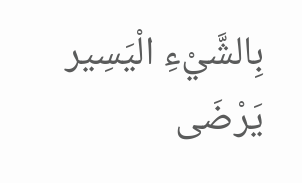بِالشَّيْءِ الْيَسِير يَرْضَى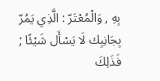بِهِ , وَالْمُعْتَرّ : الَّذِي يَمُرّ بِجَانِبِك لَا يَسْأَل شَيْئًا ; فَذَلِكَ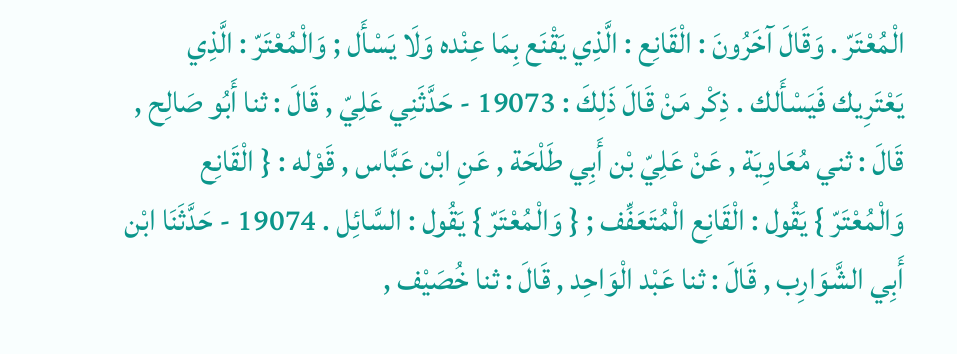الْمُعْتَرّ . وَقَالَ آخَرُونَ : الْقَانِع : الَّذِي يَقْنَع بِمَا عِنْده وَلَا يَسْأَل ; وَالْمُعْتَرّ : الَّذِي يَعْتَرِيك فَيَسْأَلك . ذِكْر مَنْ قَالَ ذَلِكَ : 19073 - حَدَّثَنِي عَلِيّ , قَالَ : ثنا أَبُو صَالِح , قَالَ : ثني مُعَاوِيَة , عَنْ عَلِيّ بْن أَبِي طَلْحَة , عَنِ ابْن عَبَّاس , قَوْله : { الْقَانِع وَالْمُعْتَرّ } يَقُول : الْقَانِع الْمُتَعَفِّف ; { وَالْمُعْتَرّ } يَقُول : السَّائِل . 19074 - حَدَّثَنَا ابْن أَبِي الشَّوَارِب , قَالَ : ثنا عَبْد الْوَاحِد , قَالَ : ثنا خُصَيْف ,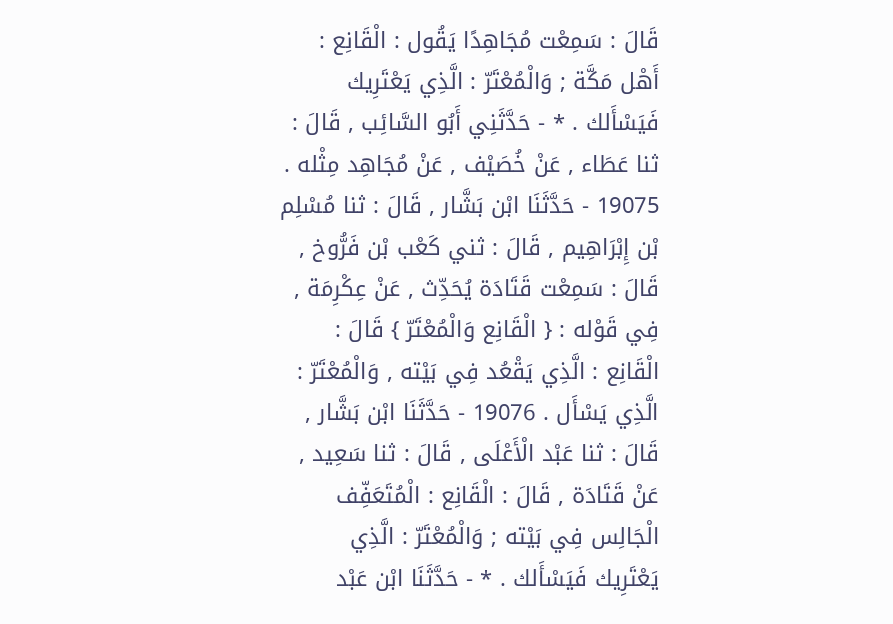قَالَ : سَمِعْت مُجَاهِدًا يَقُول : الْقَانِع : أَهْل مَكَّة ; وَالْمُعْتَرّ : الَّذِي يَعْتَرِيك فَيَسْأَلك . * - حَدَّثَنِي أَبُو السَّائِب , قَالَ : ثنا عَطَاء , عَنْ خُصَيْف , عَنْ مُجَاهِد مِثْله . 19075 - حَدَّثَنَا ابْن بَشَّار , قَالَ : ثنا مُسْلِم بْن إِبْرَاهِيم , قَالَ : ثني كَعْب بْن فَرُّوخ , قَالَ : سَمِعْت قَتَادَة يُحَدِّث , عَنْ عِكْرِمَة , فِي قَوْله : { الْقَانِع وَالْمُعْتَرّ } قَالَ : الْقَانِع : الَّذِي يَقْعُد فِي بَيْته , وَالْمُعْتَرّ : الَّذِي يَسْأَل . 19076 - حَدَّثَنَا ابْن بَشَّار , قَالَ : ثنا عَبْد الْأَعْلَى , قَالَ : ثنا سَعِيد , عَنْ قَتَادَة , قَالَ : الْقَانِع : الْمُتَعَفِّف الْجَالِس فِي بَيْته ; وَالْمُعْتَرّ : الَّذِي يَعْتَرِيك فَيَسْأَلك . * - حَدَّثَنَا ابْن عَبْد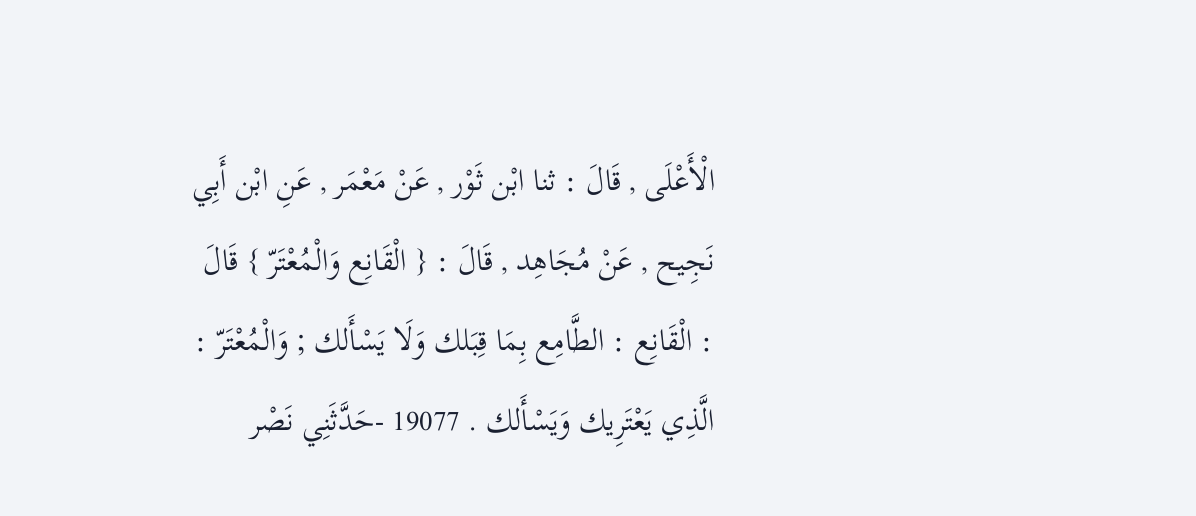الْأَعْلَى , قَالَ : ثنا ابْن ثَوْر , عَنْ مَعْمَر , عَنِ ابْن أَبِي نَجِيح , عَنْ مُجَاهِد , قَالَ : { الْقَانِع وَالْمُعْتَرّ } قَالَ : الْقَانِع : الطَّامِع بِمَا قِبَلك وَلَا يَسْأَلك ; وَالْمُعْتَرّ : الَّذِي يَعْتَرِيك وَيَسْأَلك . 19077 -حَدَّثَنِي نَصْر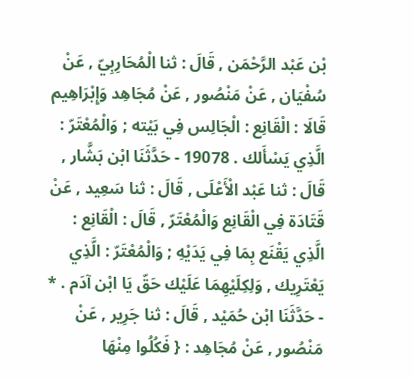بْن عَبْد الرَّحْمَن , قَالَ : ثنا الْمُحَارِبِيّ , عَنْ سُفْيَان , عَنْ مَنْصُور , عَنْ مُجَاهِد وَإِبْرَاهِيم قَالَا : الْقَانِع : الْجَالِس فِي بَيْته ; وَالْمُعْتَرّ : الَّذِي يَسْأَلك . 19078 - حَدَّثَنَا ابْن بَشَّار , قَالَ : ثنا عَبْد الْأَعْلَى , قَالَ : ثنا سَعِيد , عَنْ قَتَادَة فِي الْقَانِع وَالْمُعْتَرّ , قَالَ : الْقَانِع : الَّذِي يَقْنَع بِمَا فِي يَدَيْهِ ; وَالْمُعْتَرّ : الَّذِي يَعْتَرِيك , وَلِكِلَيْهِمَا عَلَيْك حَقّ يَا ابْن آدَم . * - حَدَّثَنَا ابْن حُمَيْد , قَالَ : ثنا جَرِير , عَنْ مَنْصُور , عَنْ مُجَاهِد : { فَكُلُوا مِنْهَا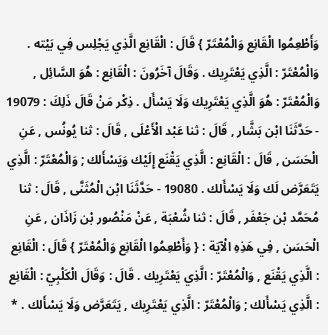وَأَطْعِمُوا الْقَانِع وَالْمُعْتَرّ } قَالَ : الْقَانِع الَّذِي يَجْلِس فِي بَيْته . وَالْمُعْتَرّ : الَّذِي يَعْتَرِيك . وَقَالَ آخَرُونَ : الْقَانِع : هُوَ السَّائِل , وَالْمُعْتَرّ : هُوَ الَّذِي يَعْتَرِيك وَلَا يَسْأَل . ذِكْر مَنْ قَالَ ذَلِكَ : 19079 - حَدَّثَنَا ابْن بَشَّار , قَالَ : ثنا عَبْد الْأَعْلَى , قَالَ : ثنا يُونُس , عَنِ الْحَسَن , قَالَ : الْقَانِع : الَّذِي يَقْنَع إِلَيْك وَيَسْأَلك ; وَالْمُعْتَرّ : الَّذِي يَتَعَرَّض لَك وَلَا يَسْأَلك . 19080 - حَدَّثَنَا ابْن الْمُثَنَّى , قَالَ : ثنا مُحَمَّد بْن جَعْفَر , قَالَ : ثنا شُعْبَة , عَنْ مَنْصُور بْن زَاذَان , عَنِ الْحَسَن , فِي هَذِهِ الْآيَة : { وَأَطْعِمُوا الْقَانِع وَالْمُعْتَرّ } قَالَ : الْقَانِع : الَّذِي يَقْنَع , وَالْمُعْتَرّ : الَّذِي يَعْتَرِيك . قَالَ : وَقَالَ الْكَلْبِيّ : الْقَانِع : الَّذِي يَسْأَلك ; وَالْمُعْتَرّ : الَّذِي يَعْتَرِيك , يَتَعَرَّض وَلَا يَسْأَلك . *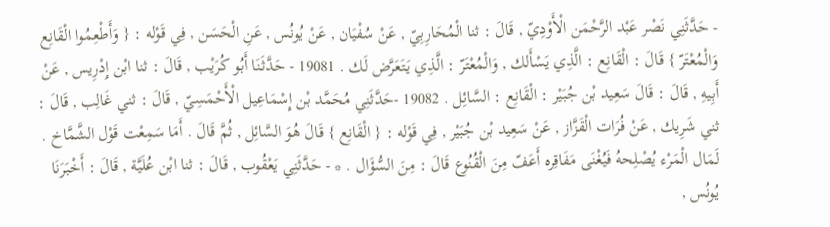- حَدَّثَنِي نَصْر عَبْد الرَّحْمَن الْأَوْدِيّ , قَالَ : ثنا الْمُحَارِبِيّ , عَنْ سُفْيَان , عَنْ يُونُس , عَنِ الْحَسَن , فِي قَوْله : { وَأَطْعِمُوا الْقَانِع وَالْمُعْتَرّ } قَالَ : الْقَانِع : الَّذِي يَسْأَلك , وَالْمُعْتَرّ : الَّذِي يَتَعَرَّض لَك . 19081 - حَدَّثَنَا أَبُو كُرَيْب , قَالَ : ثنا ابْن إِدْرِيس , عَنْ أَبِيهِ , قَالَ : قَالَ سَعِيد بْن جُبَيْر : الْقَانِع : السَّائِل . 19082 -حَدَّثَنِي مُحَمَّد بْن إِسْمَاعِيل الْأَحْمَسِيّ , قَالَ : ثني غَالِب , قَالَ : ثني شَرِيك , عَنْ فُرَات الْقَزَّاز , عَنْ سَعِيد بْن جُبَيْر , فِي قَوْله : { الْقَانِع } قَالَ هُوَ السَّائِل , ثُمَّ قَالَ . أَمَا سَمِعْت قَوْل الشَّمَّاخ . لَمَال الْمَرْء يُصْلِحهُ فَيُغْنَى مَفَاقِره أَعَفّ مِنَ الْقُنُوع قَالَ : مِنَ السُّؤَال . * - حَدَّثَنِي يَعْقُوب , قَالَ : ثنا ابْن عُلَيَّة , قَالَ : أَخْبَرَنَا يُونُس ,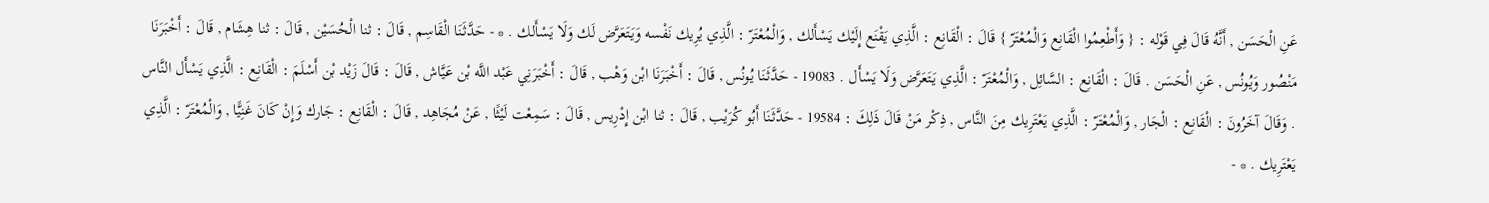عَنِ الْحَسَن , أَنَّهُ قَالَ فِي قَوْله : { وَأَطْعِمُوا الْقَانِع وَالْمُعْتَرّ } قَالَ : الْقَانِع : الَّذِي يَقْنَع إِلَيْك يَسْأَلك , وَالْمُعْتَرّ : الَّذِي يُرِيك نَفْسه وَيَتَعَرَّض لَك وَلَا يَسْأَلك . * - حَدَّثَنَا الْقَاسِم , قَالَ : ثنا الْحُسَيْن , قَالَ : ثنا هِشَام , قَالَ : أَخْبَرَنَا مَنْصُور وَيُونُس , عَنِ الْحَسَن . قَالَ : الْقَانِع : السَّائِل , وَالْمُعْتَرّ : الَّذِي يَتَعَرَّض وَلَا يَسْأَل . 19083 - حَدَّثَنَا يُونُس , قَالَ : أَخْبَرَنَا ابْن وَهْب , قَالَ : أَخْبَرَنِي عَبْد اللَّه بْن عَيَّاش , قَالَ : قَالَ زَيْد بْن أَسْلَمَ : الْقَانِع : الَّذِي يَسْأَل النَّاس . وَقَالَ آخَرُونَ : الْقَانِع : الْجَار , وَالْمُعْتَرّ : الَّذِي يَعْتَرِيك مِنَ النَّاس , ذِكْر مَنْ قَالَ ذَلِكَ : 19584 - حَدَّثَنَا أَبُو كُرَيْب , قَالَ : ثنا ابْن إِدْرِيس , قَالَ : سَمِعْت لَيْثًا , عَنْ مُجَاهِد , قَالَ : الْقَانِع : جَارك وَإِنْ كَانَ غَنِيًّا , وَالْمُعْتَرّ : الَّذِي يَعْتَرِيك . * -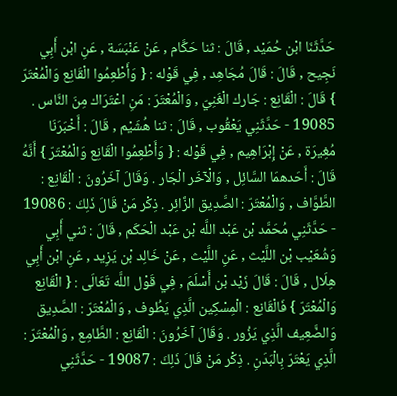حَدَّثَنَا ابْن حُمَيْد , قَالَ : ثنا حَكَّام , عَنْ عَنْبَسَة , عَنِ ابْن أَبِي نَجِيح , قَالَ : قَالَ مُجَاهِد , فِي قَوْله : { وَأَطْعِمُوا الْقَانِع وَالْمُعْتَرّ } قَالَ : الْقَانِع : جَارك الْغَنِيّ , وَالْمُعْتَرّ : مَنِ اعْتَرَاك مِنَ النَّاس . 19085 - حَدَّثَنِي يَعْقُوب , قَالَ : ثنا هُشَيْم , قَالَ : أَخْبَرَنَا مُغِيرَة , عَنْ إِبْرَاهِيم , فِي قَوْله : { وَأَطْعِمُوا الْقَانِع وَالْمُعْتَرّ } أَنَّهُ قَالَ : أَحَدهمَا السَّائِل , وَالْآخَر الْجَار . وَقَالَ آخَرُونَ : الْقَانِع : الطَّوَّاف , وَالْمُعْتَرّ : الصَّدِيق الزَّائِر . ذِكْر مَنْ قَالَ ذَلِكَ : 19086 - حَدَّثَنِي مُحَمَّد بْن عَبْد اللَّه بْن عَبْد الْحَكَم , قَالَ : ثني أَبِي وَشُعَيْب بْن اللَّيْث , عَنِ اللَّيْث , عَنْ خَالِد بْن يَزِيد , عَنِ ابْن أَبِي هِلَال , قَالَ : قَالَ زَيْد بْن أَسْلَمَ , فِي قَوْل اللَّه تَعَالَى : { الْقَانِع وَالْمُعْتَرّ } فَالْقَانِع : الْمِسْكِين الَّذِي يَطُوف , وَالْمُعْتَرّ : الصَّدِيق وَالضَّعِيف الَّذِي يَزُور . وَقَالَ آخَرُونَ : الْقَانِع : الطَّامِع , وَالْمُعْتَرّ : الَّذِي يَعْتَرّ بِالْبَدَنِ . ذِكْر مَنْ قَالَ ذَلِكَ : 19087 - حَدَّثَنِي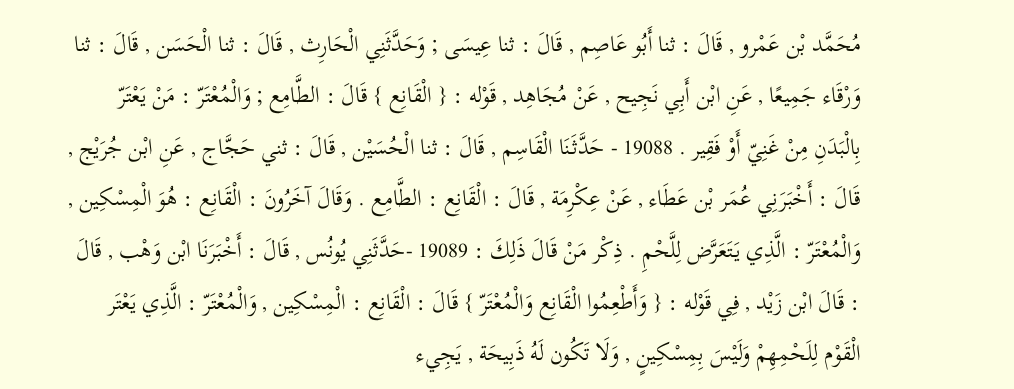مُحَمَّد بْن عَمْرو , قَالَ : ثنا أَبُو عَاصِم , قَالَ : ثنا عِيسَى ; وَحَدَّثَنِي الْحَارِث , قَالَ : ثنا الْحَسَن , قَالَ : ثنا وَرْقَاء جَمِيعًا , عَنِ ابْن أَبِي نَجِيح , عَنْ مُجَاهِد , قَوْله : { الْقَانِع } قَالَ : الطَّامِع ; وَالْمُعْتَرّ : مَنْ يَعْتَرّ بِالْبَدَنِ مِنْ غَنِيّ أَوْ فَقِير . 19088 - حَدَّثَنَا الْقَاسِم , قَالَ : ثنا الْحُسَيْن , قَالَ : ثني حَجَّاج , عَنِ ابْن جُرَيْج , قَالَ : أَخْبَرَنِي عُمَر بْن عَطَاء , عَنْ عِكْرِمَة , قَالَ : الْقَانِع : الطَّامِع . وَقَالَ آخَرُونَ : الْقَانِع : هُوَ الْمِسْكِين , وَالْمُعْتَرّ : الَّذِي يَتَعَرَّض لِلَّحْمِ . ذِكْر مَنْ قَالَ ذَلِكَ : 19089 -حَدَّثَنِي يُونُس , قَالَ : أَخْبَرَنَا ابْن وَهْب , قَالَ : قَالَ ابْن زَيْد , فِي قَوْله : { وَأَطْعِمُوا الْقَانِع وَالْمُعْتَرّ } قَالَ : الْقَانِع : الْمِسْكِين , وَالْمُعْتَرّ : الَّذِي يَعْتَر الْقَوْم لِلَحْمِهِمْ وَلَيْسَ بِمِسْكِينٍ , وَلَا تَكُون لَهُ ذَبِيحَة , يَجِيء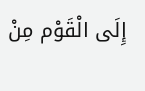إِلَى الْقَوْم مِنْ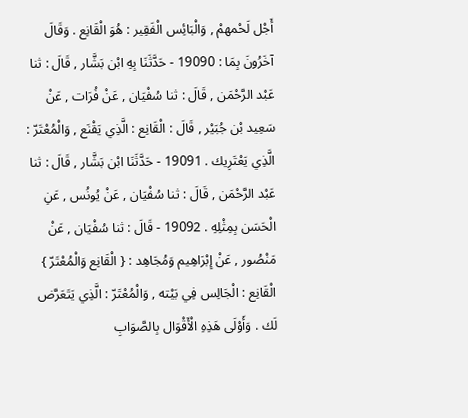أَجْل لَحْمهمْ , وَالْبَائِس الْفَقِير : هُوَ الْقَانِع . وَقَالَ آخَرُونَ بِمَا : 19090 - حَدَّثَنَا بِهِ ابْن بَشَّار , قَالَ : ثنا عَبْد الرَّحْمَن , قَالَ : ثنا سُفْيَان , عَنْ فُرَات , عَنْ سَعِيد بْن جُبَيْر , قَالَ : الْقَانِع : الَّذِي يَقْنَع , وَالْمُعْتَرّ : الَّذِي يَعْتَرِيك . 19091 - حَدَّثَنَا ابْن بَشَّار , قَالَ : ثنا عَبْد الرَّحْمَن , قَالَ : ثنا سُفْيَان , عَنْ يُونُس , عَنِ الْحَسَن بِمِثْلِهِ . 19092 - قَالَ : ثنا سُفْيَان , عَنْ مَنْصُور , عَنْ إِبْرَاهِيم وَمُجَاهِد : { الْقَانِع وَالْمُعْتَرّ } الْقَانِع : الْجَالِس فِي بَيْته , وَالْمُعْتَرّ : الَّذِي يَتَعَرَّض لَك . وَأَوْلَى هَذِهِ الْأَقْوَال بِالصَّوَابِ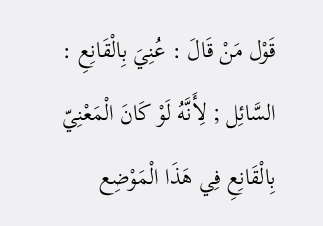قَوْل مَنْ قَالَ : عُنِيَ بِالْقَانِعِ : السَّائِل ; لِأَنَّهُ لَوْ كَانَ الْمَعْنِيّ بِالْقَانِعِ فِي هَذَا الْمَوْضِع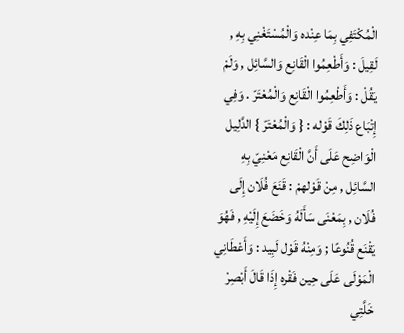الْمُكْتَفِي بِمَا عِنْده وَالْمُسْتَغْنِي بِهِ , لَقِيلَ : وَأَطْعِمُوا الْقَانِع وَالسَّائِل , وَلَمْ يَقُلْ : وَأَطْعِمُوا الْقَانِع وَالْمُعْتَرّ . وَفِي إِتْبَاع ذَلِكَ قَوْله : { وَالْمُعْتَرّ } الدَّلِيل الْوَاضِح عَلَى أَنَّ الْقَانِع مَعْنِيّ بِهِ السَّائِل , مِنْ قَوْلهمْ : قَنَعَ فُلَان إِلَى فُلَان , بِمَعْنَى سَأَلَهُ وَخَضَعَ إِلَيْهِ , فَهُوَ يَقْنَع قُنُوعًا ; وَمِنْهُ قَوْل لَبِيد : وَأَعْطَانِي الْمَوْلَى عَلَى حِين فَقْره إِذَا قَالَ أَبْصِرْ خَلَّتِي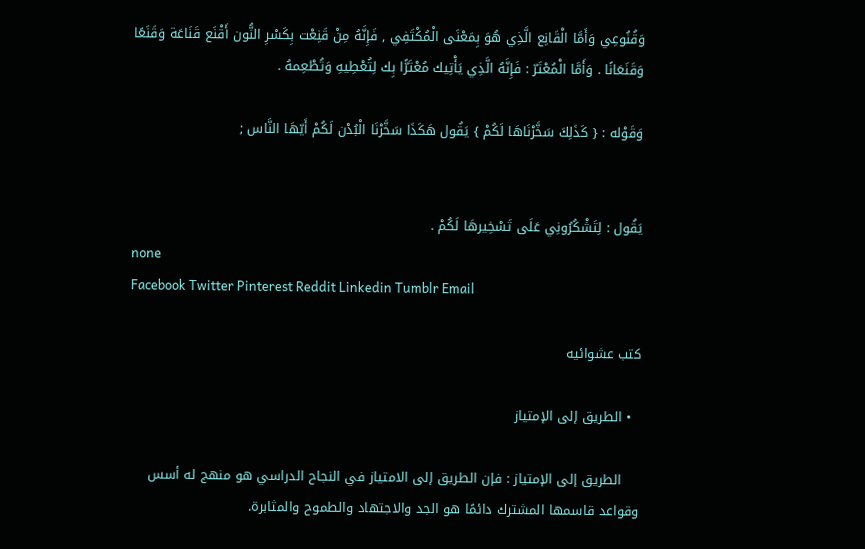وَقُنُوعِي وَأَمَّا الْقَانِع الَّذِي هُوَ بِمَعْنَى الْمُكْتَفِي , فَإِنَّهُ مِنْ قَنِعْت بِكَسْرِ النُّون أَقْنَع قَنَاعَة وَقَنَعًا وَقَنَعَانًا . وَأَمَّا الْمُعْتَرّ : فَإِنَّهُ الَّذِي يَأْتِيك مُعْتَرًّا بِك لِتُعْطِيهِ وَتُطْعِمهُ .

وَقَوْله : { كَذَلِكَ سَخَّرْنَاهَا لَكُمْ } يَقُول هَكَذَا سَخَّرْنَا الْبُدْن لَكُمْ أَيّهَا النَّاس ;


يَقُول : لِتَشْكُرُونِي عَلَى تَسْخِيرهَا لَكُمْ .
none
Facebook Twitter Pinterest Reddit Linkedin Tumblr Email

كتب عشوائيه

  • الطريق إلى الإمتياز

    الطريق إلى الإمتياز : فإن الطريق إلى الامتياز في النجاح الدراسي هو منهج له أسس وقواعد قاسمها المشترك دائمًا هو الجد والاجتهاد والطموح والمثابرة.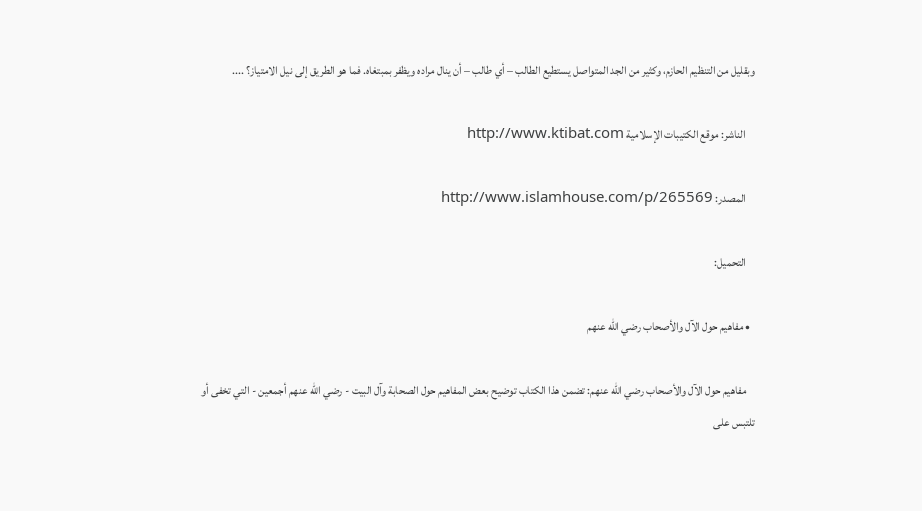وبقليل من التنظيم الحازم، وكثير من الجد المتواصل يستطيع الطالب – أي طالب – أن ينال مراده ويظفر بمبتغاه. فما هو الطريق إلى نيل الامتياز؟ ....

    الناشر: موقع الكتيبات الإسلامية http://www.ktibat.com

    المصدر: http://www.islamhouse.com/p/265569

    التحميل:

  • مفاهيم حول الآل والأصحاب رضي الله عنهم

    مفاهيم حول الآل والأصحاب رضي الله عنهم: تضمن هذا الكتاب توضيح بعض المفاهيم حول الصحابة وآل البيت - رضي الله عنهم أجمعين - التي تخفى أو تلتبس على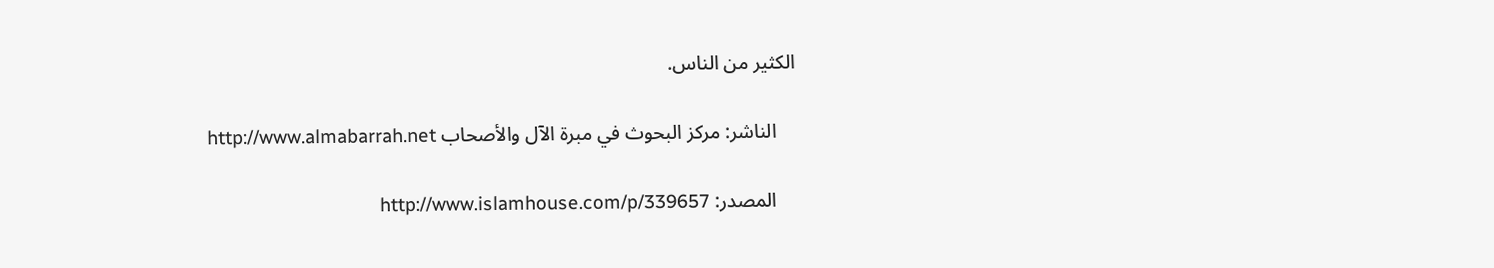الكثير من الناس.

    الناشر: مركز البحوث في مبرة الآل والأصحاب http://www.almabarrah.net

    المصدر: http://www.islamhouse.com/p/339657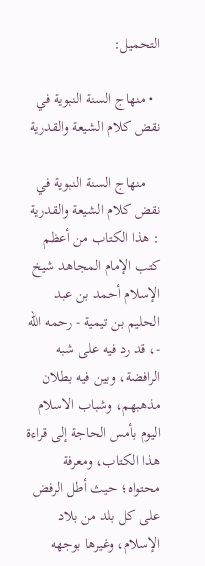التحميل:

  • منهاج السنة النبوية في نقض كلام الشيعة والقدرية

    منهاج السنة النبوية في نقض كلام الشيعة والقدرية : هذا الكتاب من أعظم كتب الإمام المجاهد شيخ الإسلام أحمد بن عبد الحليم بن تيمية - رحمه الله -، قد رد فيه على شبه الرافضة، وبين فيه بطلان مذهبهم، وشباب الاسلام اليوم بأمس الحاجة إلى قراءة هذا الكتاب، ومعرفة محتواه؛ حيث أطل الرفض على كل بلد من بلاد الإسلام، وغيرها بوجهه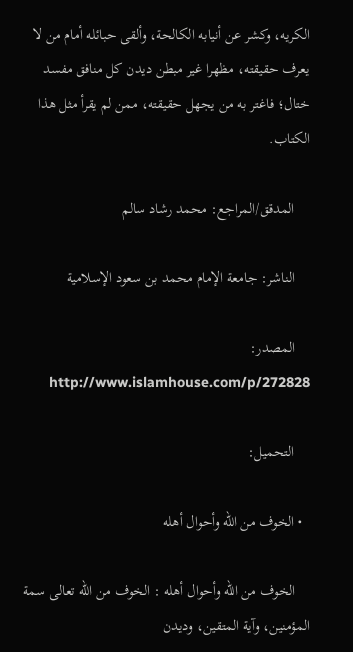الكريه، وكشر عن أنيابه الكالحة، وألقى حبائله أمام من لا يعرف حقيقته، مظهرا غير مبطن ديدن كل منافق مفسد ختال؛ فاغتر به من يجهل حقيقته، ممن لم يقرأ مثل هذا الكتاب.

    المدقق/المراجع: محمد رشاد سالم

    الناشر: جامعة الإمام محمد بن سعود الإسلامية

    المصدر: http://www.islamhouse.com/p/272828

    التحميل:

  • الخوف من الله وأحوال أهله

    الخوف من الله وأحوال أهله : الخوف من الله تعالى سمة المؤمنين، وآية المتقين، وديدن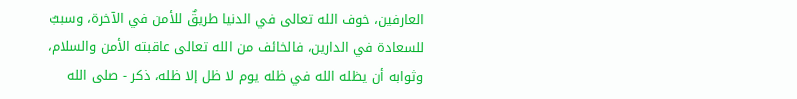العارفين، خوف الله تعالى في الدنيا طريقٌ للأمن في الآخرة، وسببٌ للسعادة في الدارين، فالخائف من الله تعالى عاقبته الأمن والسلام، وثوابه أن يظله الله في ظله يوم لا ظل إلا ظله، ذكر - صلى الله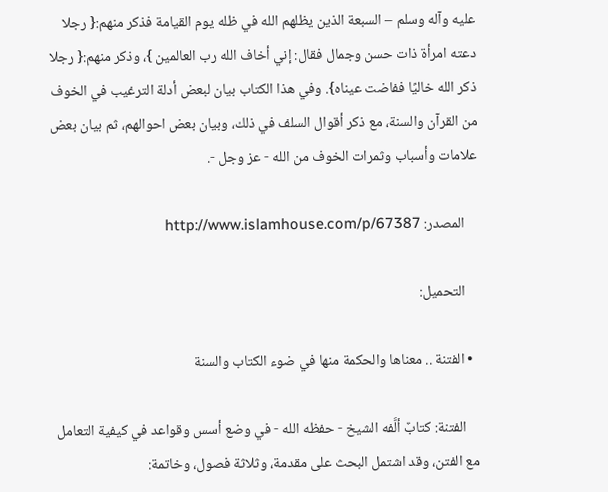عليه وآله وسلم – السبعة الذين يظلهم الله في ظله يوم القيامة فذكر منهم:{ رجلا دعته امرأة ذات حسن وجمال فقال: إني أخاف الله رب العالمين }، وذكر منهم:{ رجلا ذكر الله خاليًا ففاضت عيناه}. وفي هذا الكتاب بيان لبعض أدلة الترغيب في الخوف من القرآن والسنة، مع ذكر أقوال السلف في ذلك، وبيان بعض احوالهم، ثم بيان بعض علامات وأسباب وثمرات الخوف من الله - عز وجل -.

    المصدر: http://www.islamhouse.com/p/67387

    التحميل:

  • الفتنة .. معناها والحكمة منها في ضوء الكتاب والسنة

    الفتنة: كتابٌ ألَّفه الشيخ - حفظه الله - في وضع أسس وقواعد في كيفية التعامل مع الفتن، وقد اشتمل البحث على مقدمة، وثلاثة فصول، وخاتمة: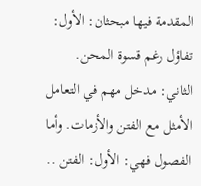المقدمة فيها مبحثان: الأول: تفاؤل رغم قسوة المحن. الثاني: مدخل مهم في التعامل الأمثل مع الفتن والأزمات. وأما الفصول فهي: الأول: الفتن ..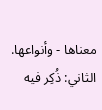معناها - وأنواعها. الثاني: ذُكِر فيه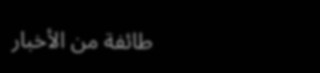طائفة من الأخبار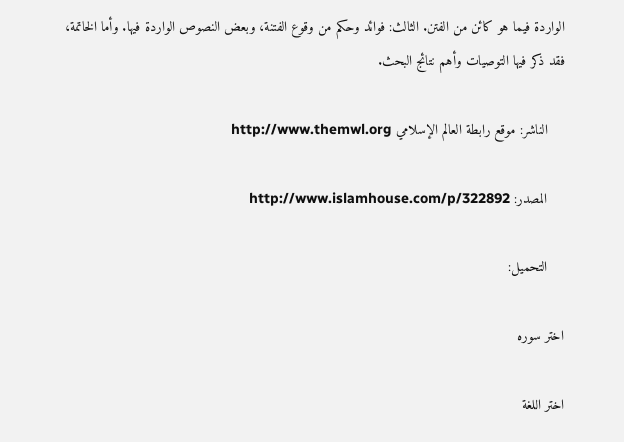الواردة فيما هو كائن من الفتن. الثالث: فوائد وحكم من وقوع الفتنة، وبعض النصوص الواردة فيها. وأما الخاتمة، فقد ذكر فيها التوصيات وأهم نتائج البحث.

    الناشر: موقع رابطة العالم الإسلامي http://www.themwl.org

    المصدر: http://www.islamhouse.com/p/322892

    التحميل:

اختر سوره

اختر اللغة